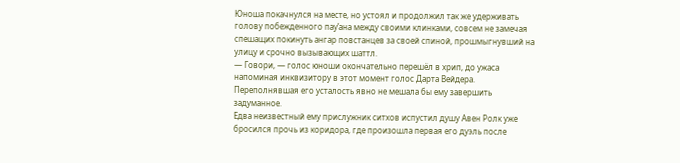Юноша покачнулся на месте, но устоял и продолжил так же удерживать голову побежденного пау’ана между своими клинками, совсем не замечая спешащих покинуть ангар повстанцев за своей спиной, прошмыгнувший на улицу и срочно вызывающих шаттл.
— Говори, — голос юноши окончательно перешёл в хрип, до ужаса напоминая инквизитору в этот момент голос Дарта Вейдера. Переполнявшая его усталость явно не мешала бы ему завершить задуманное.
Едва неизвестный ему прислужник ситхов испустил душу Авен Ролк уже бросился прочь из коридора, где произошла первая его дуэль после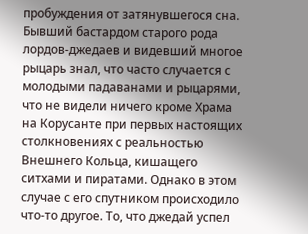пробуждения от затянувшегося сна. Бывший бастардом старого рода лордов-джедаев и видевший многое рыцарь знал, что часто случается с молодыми падаванами и рыцарями, что не видели ничего кроме Храма на Корусанте при первых настоящих столкновениях с реальностью Внешнего Кольца, кишащего ситхами и пиратами. Однако в этом случае с его спутником происходило что-то другое. То, что джедай успел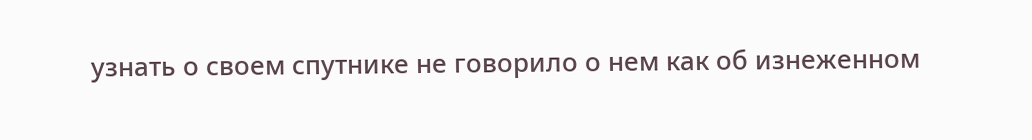узнать о своем спутнике не говорило о нем как об изнеженном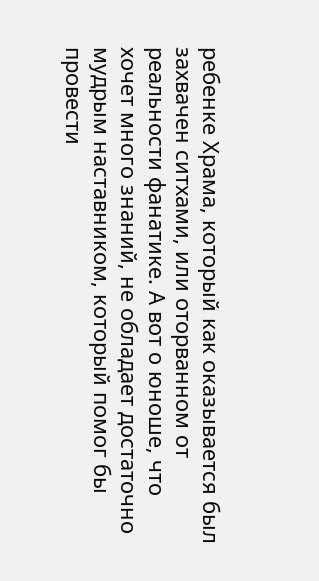ребенке Храма, который как оказывается был захвачен ситхами, или оторванном от реальности фанатике. А вот о юноше, что хочет много знаний, не обладает достаточно мудрым наставником, который помог бы провести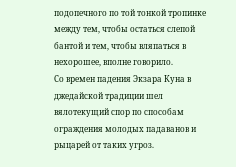подопечного по той тонкой тропинке между тем, чтобы остаться слепой бантой и тем, чтобы вляпаться в нехорошее, вполне говорило.
Со времен падения Экзара Куна в джедайской традиции шел вялотекущий спор по способам ограждения молодых падаванов и рыцарей от таких угроз.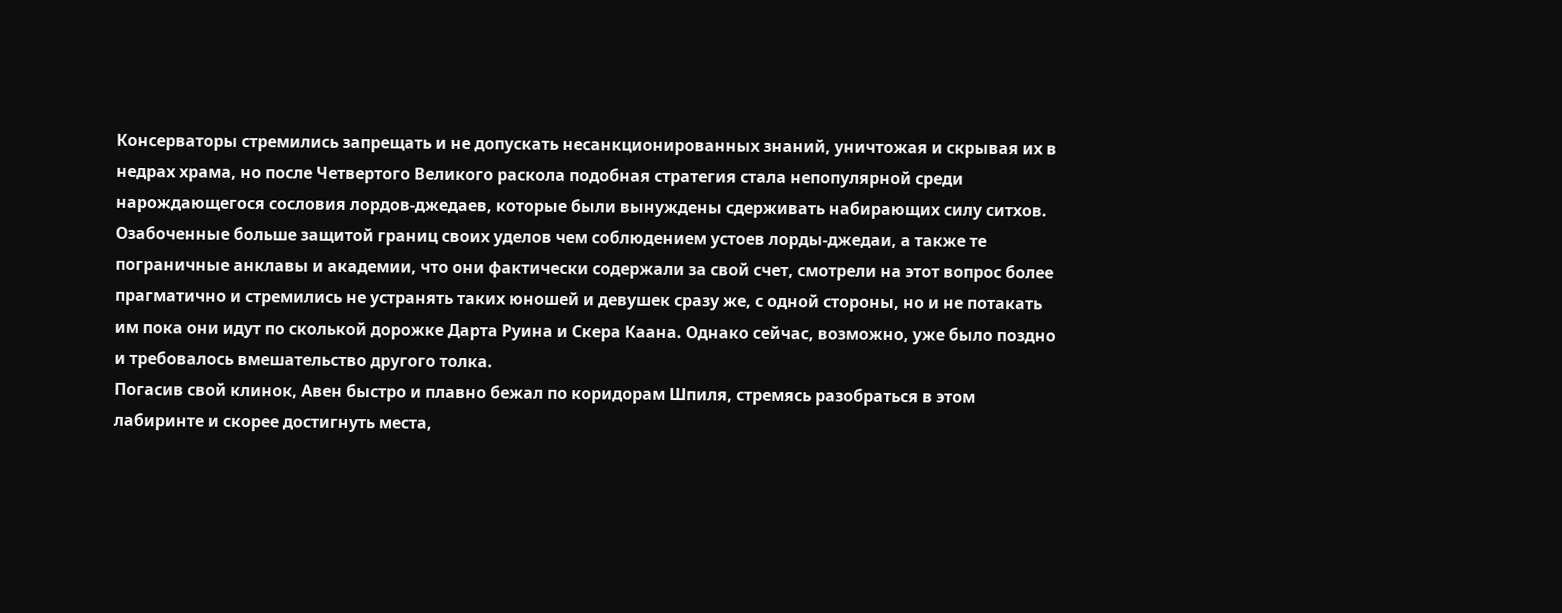Консерваторы стремились запрещать и не допускать несанкционированных знаний, уничтожая и скрывая их в недрах храма, но после Четвертого Великого раскола подобная стратегия стала непопулярной среди нарождающегося сословия лордов-джедаев, которые были вынуждены сдерживать набирающих силу ситхов. Озабоченные больше защитой границ своих уделов чем соблюдением устоев лорды-джедаи, а также те пограничные анклавы и академии, что они фактически содержали за свой счет, смотрели на этот вопрос более прагматично и стремились не устранять таких юношей и девушек сразу же, с одной стороны, но и не потакать им пока они идут по сколькой дорожке Дарта Руина и Скера Каана. Однако сейчас, возможно, уже было поздно и требовалось вмешательство другого толка.
Погасив свой клинок, Авен быстро и плавно бежал по коридорам Шпиля, стремясь разобраться в этом лабиринте и скорее достигнуть места,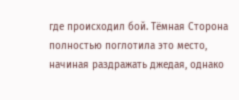где происходил бой. Тёмная Сторона полностью поглотила это место, начиная раздражать джедая, однако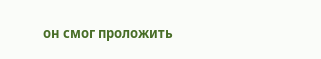он смог проложить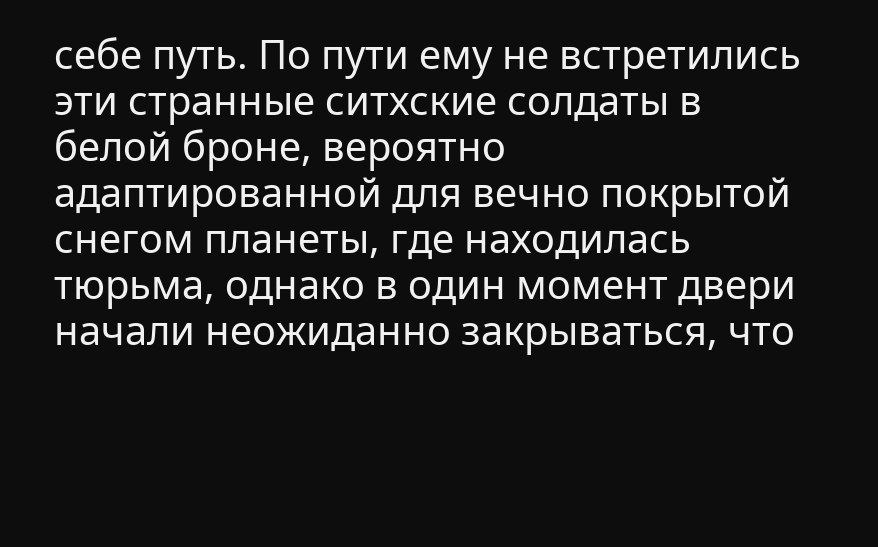себе путь. По пути ему не встретились эти странные ситхские солдаты в белой броне, вероятно адаптированной для вечно покрытой снегом планеты, где находилась тюрьма, однако в один момент двери начали неожиданно закрываться, что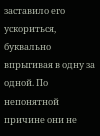заставило его ускориться, буквально впрыгивая в одну за одной. По непонятной причине они не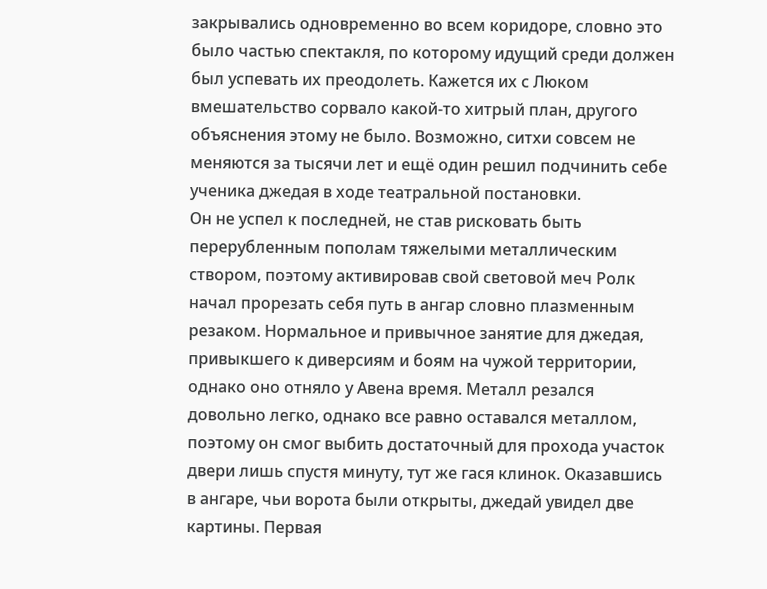закрывались одновременно во всем коридоре, словно это было частью спектакля, по которому идущий среди должен был успевать их преодолеть. Кажется их с Люком вмешательство сорвало какой-то хитрый план, другого объяснения этому не было. Возможно, ситхи совсем не меняются за тысячи лет и ещё один решил подчинить себе ученика джедая в ходе театральной постановки.
Он не успел к последней, не став рисковать быть перерубленным пополам тяжелыми металлическим створом, поэтому активировав свой световой меч Ролк начал прорезать себя путь в ангар словно плазменным резаком. Нормальное и привычное занятие для джедая, привыкшего к диверсиям и боям на чужой территории, однако оно отняло у Авена время. Металл резался довольно легко, однако все равно оставался металлом, поэтому он смог выбить достаточный для прохода участок двери лишь спустя минуту, тут же гася клинок. Оказавшись в ангаре, чьи ворота были открыты, джедай увидел две картины. Первая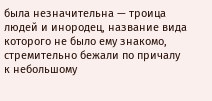была незначительна — троица людей и инородец, название вида которого не было ему знакомо, стремительно бежали по причалу к небольшому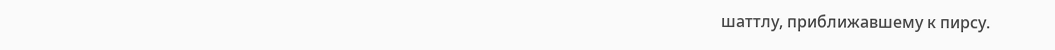шаттлу, приближавшему к пирсу.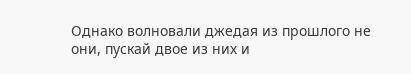Однако волновали джедая из прошлого не они, пускай двое из них и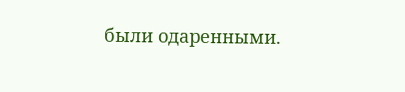были одаренными.